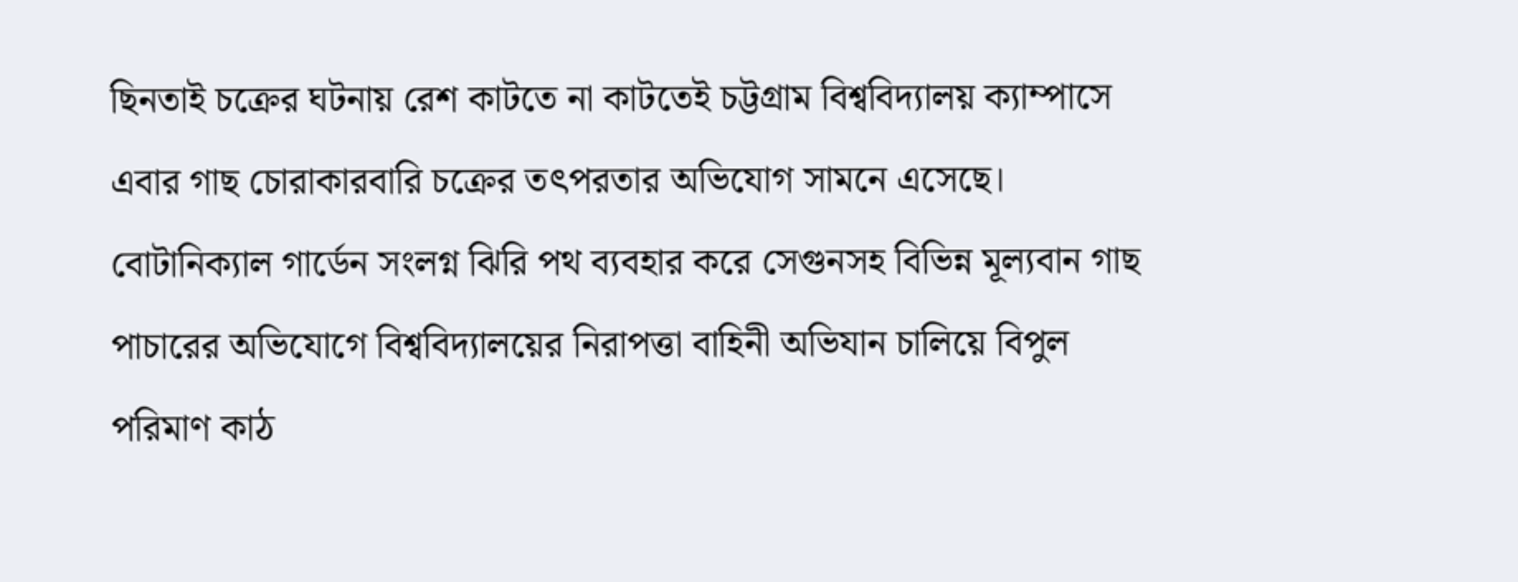ছিনতাই চক্রের ঘটনায় রেশ কাটতে না কাটতেই চট্টগ্রাম বিশ্ববিদ্যালয় ক্যাম্পাসে এবার গাছ চোরাকারবারি চক্রের তৎপরতার অভিযোগ সামনে এসেছে। বোটানিক্যাল গার্ডেন সংলগ্ন ঝিরি পথ ব্যবহার করে সেগুনসহ বিভিন্ন মূল্যবান গাছ পাচারের অভিযোগে বিশ্ববিদ্যালয়ের নিরাপত্তা বাহিনী অভিযান চালিয়ে বিপুল পরিমাণ কাঠ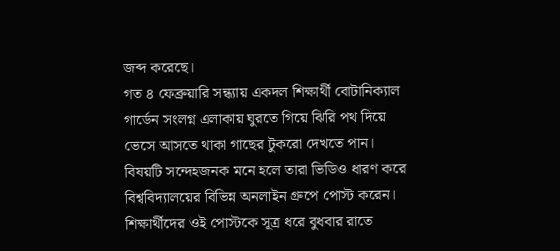জব্দ করেছে।
গত ৪ ফেব্রুয়ারি সন্ধ্যায় একদল শিক্ষার্থী বোটানিক্যাল গার্ডেন সংলগ্ন এলাকায় ঘুরতে গিয়ে ঝিরি পথ দিয়ে ভেসে আসতে থাকা গাছের টুকরো দেখতে পান। বিষয়টি সন্দেহজনক মনে হলে তারা ভিডিও ধারণ করে বিশ্ববিদ্যালয়ের বিভিন্ন অনলাইন গ্রুপে পোস্ট করেন। শিক্ষার্থীদের ওই পোস্টকে সূত্র ধরে বুধবার রাতে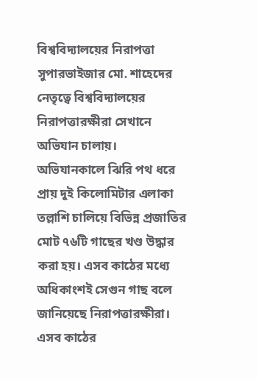বিশ্ববিদ্যালয়ের নিরাপত্তা সুপারভাইজার মো. শাহেদের নেতৃত্বে বিশ্ববিদ্যালয়ের নিরাপত্তারক্ষীরা সেখানে অভিযান চালায়।
অভিযানকালে ঝিরি পথ ধরে প্রায় দুই কিলোমিটার এলাকা তল্লাশি চালিয়ে বিভিন্ন প্রজাতির মোট ৭৬টি গাছের খণ্ড উদ্ধার করা হয়। এসব কাঠের মধ্যে অধিকাংশই সেগুন গাছ বলে জানিয়েছে নিরাপত্তারক্ষীরা। এসব কাঠের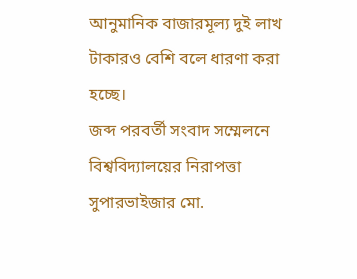আনুমানিক বাজারমূল্য দুই লাখ টাকারও বেশি বলে ধারণা করা হচ্ছে।
জব্দ পরবর্তী সংবাদ সম্মেলনে বিশ্ববিদ্যালয়ের নিরাপত্তা সুপারভাইজার মো.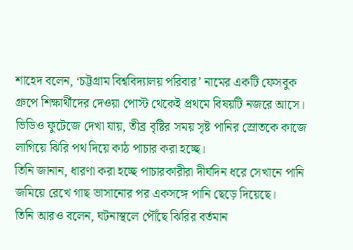শাহেদ বলেন, ‘চট্টগ্রাম বিশ্ববিদ্যালয় পরিবার’ নামের একটি ফেসবুক গ্রুপে শিক্ষার্থীদের দেওয়া পোস্ট থেকেই প্রথমে বিষয়টি নজরে আসে। ভিডিও ফুটেজে দেখা যায়, তীব্র বৃষ্টির সময় সৃষ্ট পানির স্রোতকে কাজে লাগিয়ে ঝিরি পথ দিয়ে কাঠ পাচার করা হচ্ছে।
তিনি জানান, ধারণা করা হচ্ছে পাচারকারীরা দীর্ঘদিন ধরে সেখানে পানি জমিয়ে রেখে গাছ ভাসানোর পর একসঙ্গে পানি ছেড়ে দিয়েছে।
তিনি আরও বলেন, ঘটনাস্থলে পৌঁছে ঝিরির বর্তমান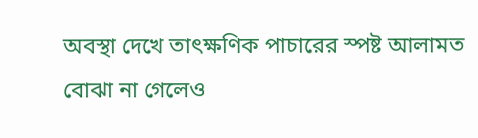অবস্থা দেখে তাৎক্ষণিক পাচারের স্পষ্ট আলামত বোঝা না গেলেও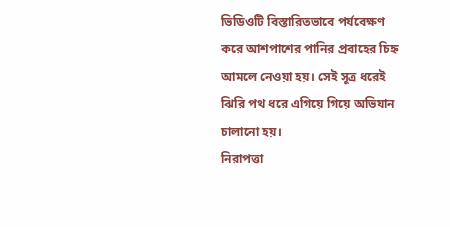ভিডিওটি বিস্তারিতভাবে পর্যবেক্ষণ করে আশপাশের পানির প্রবাহের চিহ্ন আমলে নেওয়া হয়। সেই সূত্র ধরেই ঝিরি পথ ধরে এগিয়ে গিয়ে অভিযান চালানো হয়।
নিরাপত্তা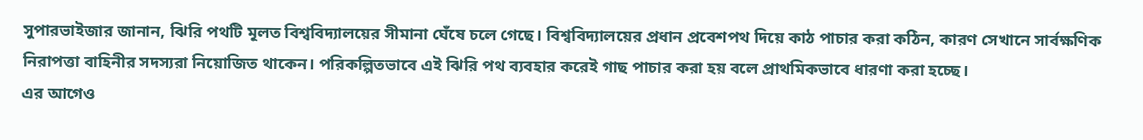সুপারভাইজার জানান, ঝিরি পথটি মূলত বিশ্ববিদ্যালয়ের সীমানা ঘেঁষে চলে গেছে। বিশ্ববিদ্যালয়ের প্রধান প্রবেশপথ দিয়ে কাঠ পাচার করা কঠিন, কারণ সেখানে সার্বক্ষণিক নিরাপত্তা বাহিনীর সদস্যরা নিয়োজিত থাকেন। পরিকল্পিতভাবে এই ঝিরি পথ ব্যবহার করেই গাছ পাচার করা হয় বলে প্রাথমিকভাবে ধারণা করা হচ্ছে।
এর আগেও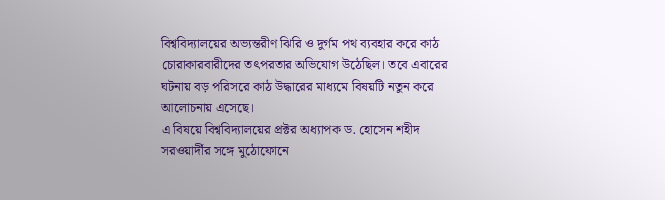বিশ্ববিদ্যালয়ের অভ্যন্তরীণ ঝিরি ও দুর্গম পথ ব্যবহার করে কাঠ চোরাকারবারীদের তৎপরতার অভিযোগ উঠেছিল। তবে এবারের ঘটনায় বড় পরিসরে কাঠ উদ্ধারের মাধ্যমে বিষয়টি নতুন করে আলোচনায় এসেছে।
এ বিষয়ে বিশ্ববিদ্যালয়ের প্রক্টর অধ্যাপক ড. হোসেন শহীদ সরওয়ার্দীর সঙ্গে মুঠোফোনে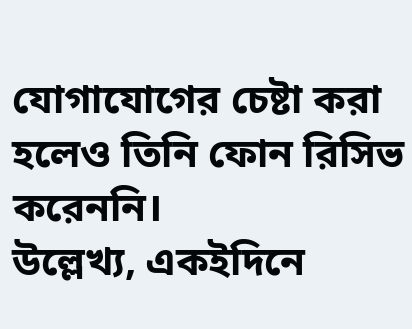যোগাযোগের চেষ্টা করা হলেও তিনি ফোন রিসিভ করেননি।
উল্লেখ্য, একইদিনে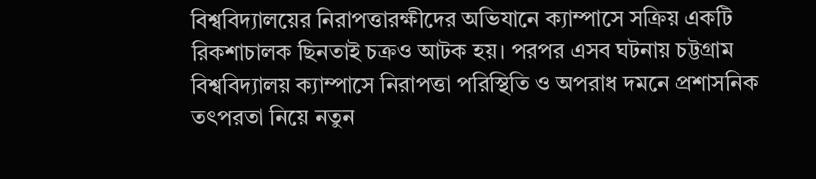বিশ্ববিদ্যালয়ের নিরাপত্তারক্ষীদের অভিযানে ক্যাম্পাসে সক্রিয় একটি রিকশাচালক ছিনতাই চক্রও আটক হয়। পরপর এসব ঘটনায় চট্টগ্রাম বিশ্ববিদ্যালয় ক্যাম্পাসে নিরাপত্তা পরিস্থিতি ও অপরাধ দমনে প্রশাসনিক তৎপরতা নিয়ে নতুন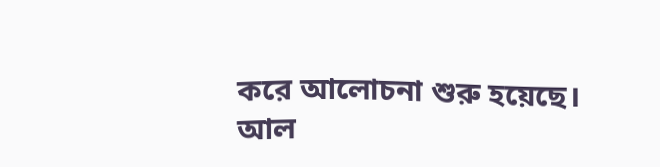করে আলোচনা শুরু হয়েছে।
আল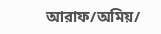আরাফ/অমিয়/